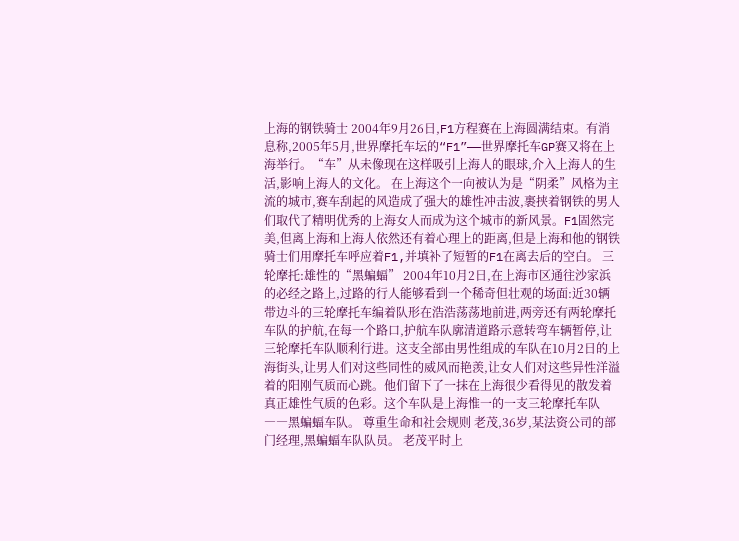上海的钢铁骑士 2004年9月26日,F1方程赛在上海圆满结束。有消息称,2005年5月,世界摩托车坛的“F1”——世界摩托车GP赛又将在上海举行。“车”从未像现在这样吸引上海人的眼球,介入上海人的生活,影响上海人的文化。 在上海这个一向被认为是“阴柔”风格为主流的城市,赛车刮起的风造成了强大的雄性冲击波,裹挟着钢铁的男人们取代了精明优秀的上海女人而成为这个城市的新风景。F1固然完美,但离上海和上海人依然还有着心理上的距离,但是上海和他的钢铁骑士们用摩托车呼应着F1,并填补了短暂的F1在离去后的空白。 三轮摩托:雄性的“黑蝙蝠” 2004年10月2日,在上海市区通往沙家浜的必经之路上,过路的行人能够看到一个稀奇但壮观的场面:近30辆带边斗的三轮摩托车编着队形在浩浩荡荡地前进,两旁还有两轮摩托车队的护航,在每一个路口,护航车队廓清道路示意转弯车辆暂停,让三轮摩托车队顺利行进。这支全部由男性组成的车队在10月2日的上海街头,让男人们对这些同性的威风而艳羡,让女人们对这些异性洋溢着的阳刚气质而心跳。他们留下了一抹在上海很少看得见的散发着真正雄性气质的色彩。这个车队是上海惟一的一支三轮摩托车队――黑蝙蝠车队。 尊重生命和社会规则 老茂,36岁,某法资公司的部门经理,黑蝙蝠车队队员。 老茂平时上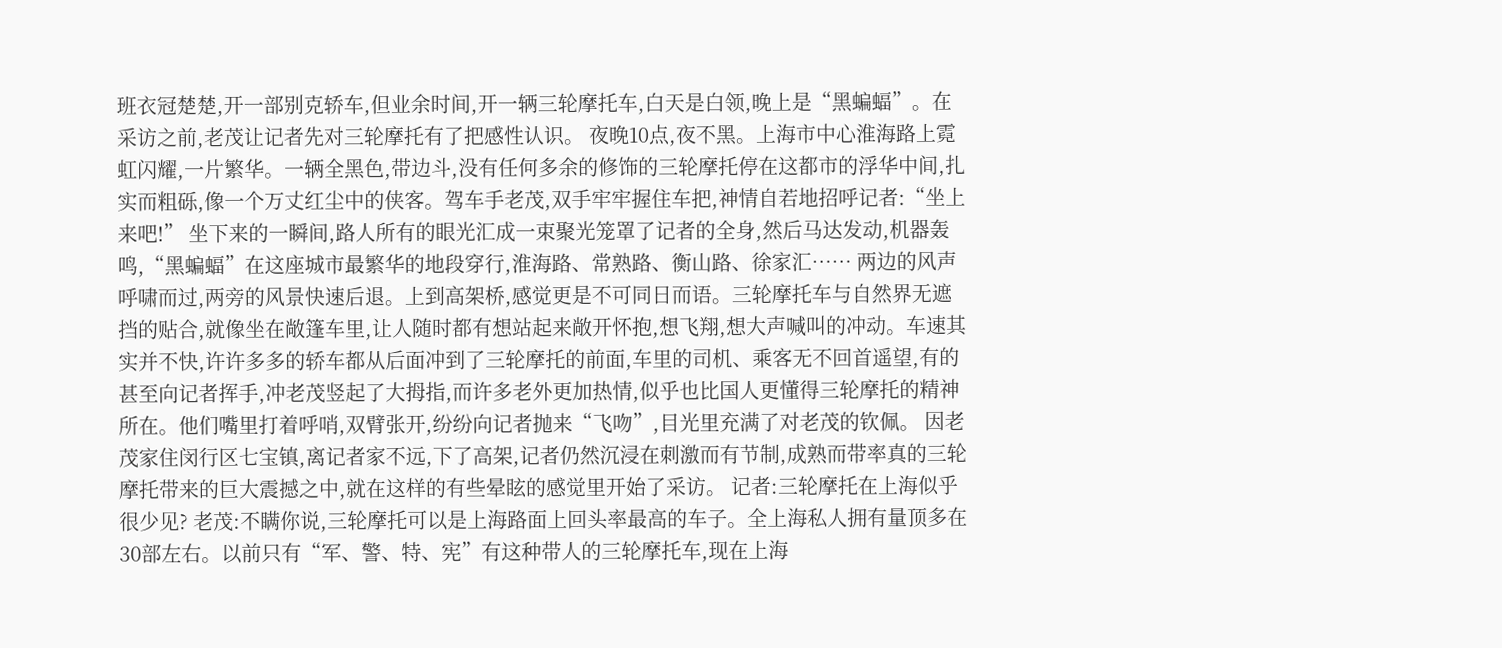班衣冠楚楚,开一部别克轿车,但业余时间,开一辆三轮摩托车,白天是白领,晚上是“黑蝙蝠”。在采访之前,老茂让记者先对三轮摩托有了把感性认识。 夜晚10点,夜不黑。上海市中心淮海路上霓虹闪耀,一片繁华。一辆全黑色,带边斗,没有任何多余的修饰的三轮摩托停在这都市的浮华中间,扎实而粗砾,像一个万丈红尘中的侠客。驾车手老茂,双手牢牢握住车把,神情自若地招呼记者:“坐上来吧!” 坐下来的一瞬间,路人所有的眼光汇成一束聚光笼罩了记者的全身,然后马达发动,机器轰鸣,“黑蝙蝠”在这座城市最繁华的地段穿行,淮海路、常熟路、衡山路、徐家汇…… 两边的风声呼啸而过,两旁的风景快速后退。上到高架桥,感觉更是不可同日而语。三轮摩托车与自然界无遮挡的贴合,就像坐在敞篷车里,让人随时都有想站起来敞开怀抱,想飞翔,想大声喊叫的冲动。车速其实并不快,许许多多的轿车都从后面冲到了三轮摩托的前面,车里的司机、乘客无不回首遥望,有的甚至向记者挥手,冲老茂竖起了大拇指,而许多老外更加热情,似乎也比国人更懂得三轮摩托的精神所在。他们嘴里打着呼哨,双臂张开,纷纷向记者抛来“飞吻”,目光里充满了对老茂的钦佩。 因老茂家住闵行区七宝镇,离记者家不远,下了高架,记者仍然沉浸在刺激而有节制,成熟而带率真的三轮摩托带来的巨大震撼之中,就在这样的有些晕眩的感觉里开始了采访。 记者:三轮摩托在上海似乎很少见? 老茂:不瞒你说,三轮摩托可以是上海路面上回头率最高的车子。全上海私人拥有量顶多在30部左右。以前只有“军、警、特、宪”有这种带人的三轮摩托车,现在上海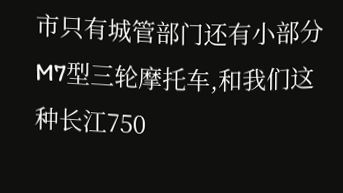市只有城管部门还有小部分M7型三轮摩托车,和我们这种长江750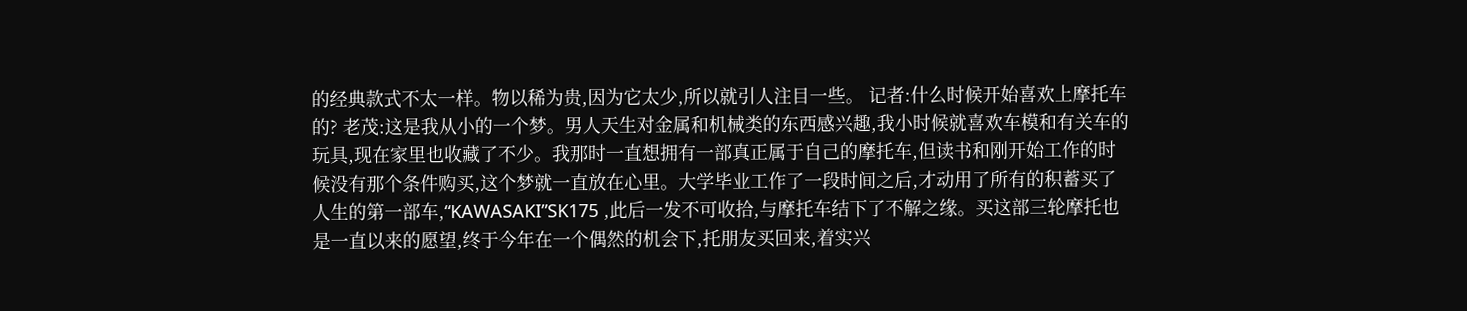的经典款式不太一样。物以稀为贵,因为它太少,所以就引人注目一些。 记者:什么时候开始喜欢上摩托车的? 老茂:这是我从小的一个梦。男人天生对金属和机械类的东西感兴趣,我小时候就喜欢车模和有关车的玩具,现在家里也收藏了不少。我那时一直想拥有一部真正属于自己的摩托车,但读书和刚开始工作的时候没有那个条件购买,这个梦就一直放在心里。大学毕业工作了一段时间之后,才动用了所有的积蓄买了人生的第一部车,“KAWASAKI”SK175 ,此后一发不可收拾,与摩托车结下了不解之缘。买这部三轮摩托也是一直以来的愿望,终于今年在一个偶然的机会下,托朋友买回来,着实兴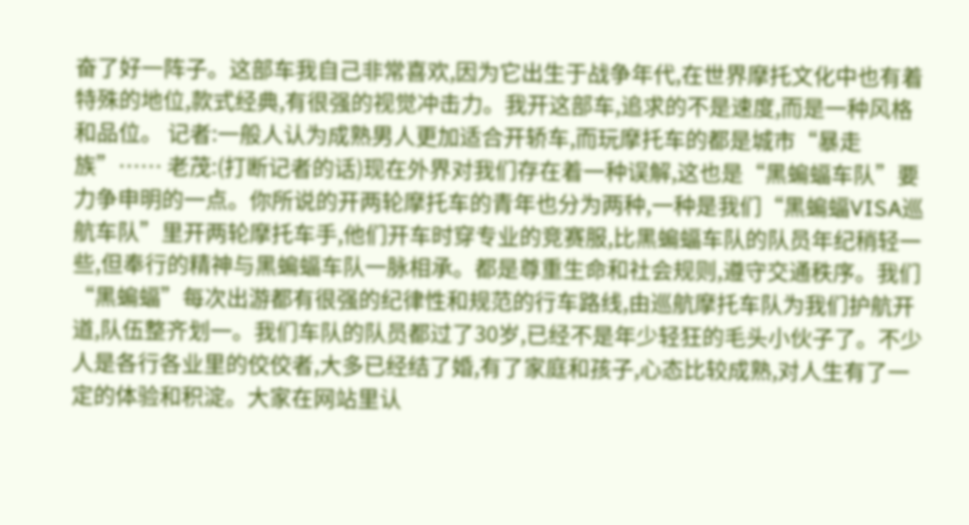奋了好一阵子。这部车我自己非常喜欢,因为它出生于战争年代,在世界摩托文化中也有着特殊的地位,款式经典,有很强的视觉冲击力。我开这部车,追求的不是速度,而是一种风格和品位。 记者:一般人认为成熟男人更加适合开轿车,而玩摩托车的都是城市“暴走族”…… 老茂:(打断记者的话)现在外界对我们存在着一种误解,这也是“黑蝙蝠车队”要力争申明的一点。你所说的开两轮摩托车的青年也分为两种,一种是我们“黑蝙蝠VISA巡航车队”里开两轮摩托车手,他们开车时穿专业的竞赛服,比黑蝙蝠车队的队员年纪稍轻一些,但奉行的精神与黑蝙蝠车队一脉相承。都是尊重生命和社会规则,遵守交通秩序。我们“黑蝙蝠”每次出游都有很强的纪律性和规范的行车路线,由巡航摩托车队为我们护航开道,队伍整齐划一。我们车队的队员都过了30岁,已经不是年少轻狂的毛头小伙子了。不少人是各行各业里的佼佼者,大多已经结了婚,有了家庭和孩子,心态比较成熟,对人生有了一定的体验和积淀。大家在网站里认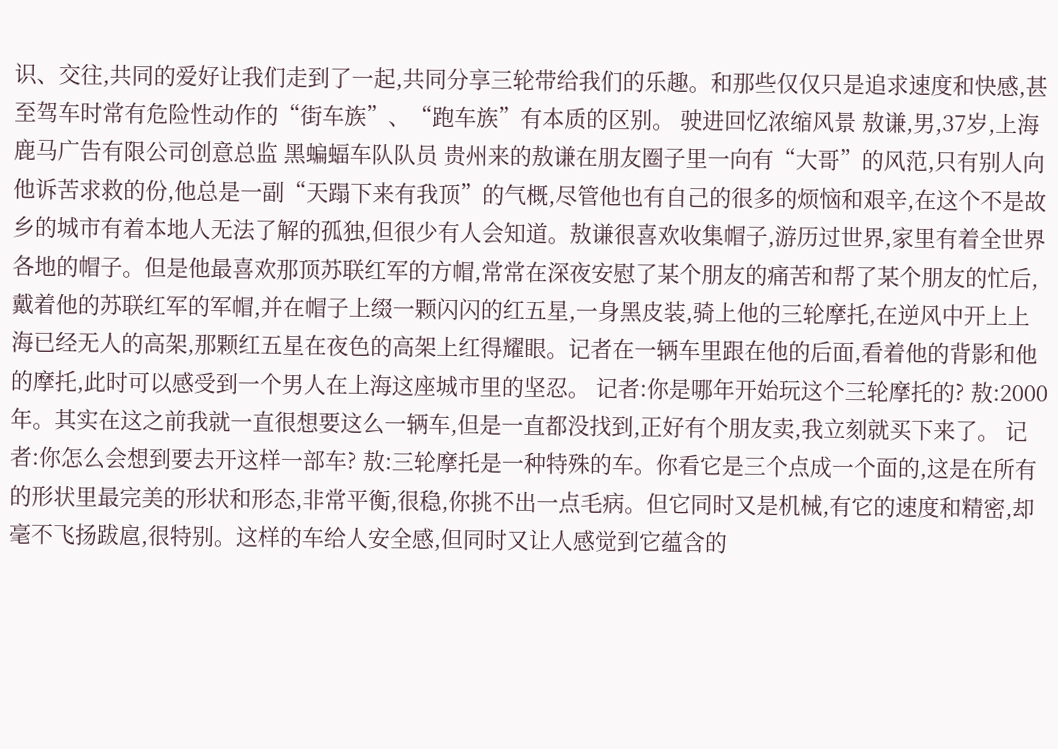识、交往,共同的爱好让我们走到了一起,共同分享三轮带给我们的乐趣。和那些仅仅只是追求速度和快感,甚至驾车时常有危险性动作的“街车族”、“跑车族”有本质的区别。 驶进回忆浓缩风景 敖谦,男,37岁,上海鹿马广告有限公司创意总监 黑蝙蝠车队队员 贵州来的敖谦在朋友圈子里一向有“大哥”的风范,只有别人向他诉苦求救的份,他总是一副“天蹋下来有我顶”的气概,尽管他也有自己的很多的烦恼和艰辛,在这个不是故乡的城市有着本地人无法了解的孤独,但很少有人会知道。敖谦很喜欢收集帽子,游历过世界,家里有着全世界各地的帽子。但是他最喜欢那顶苏联红军的方帽,常常在深夜安慰了某个朋友的痛苦和帮了某个朋友的忙后,戴着他的苏联红军的军帽,并在帽子上缀一颗闪闪的红五星,一身黑皮装,骑上他的三轮摩托,在逆风中开上上海已经无人的高架,那颗红五星在夜色的高架上红得耀眼。记者在一辆车里跟在他的后面,看着他的背影和他的摩托,此时可以感受到一个男人在上海这座城市里的坚忍。 记者:你是哪年开始玩这个三轮摩托的? 敖:2000年。其实在这之前我就一直很想要这么一辆车,但是一直都没找到,正好有个朋友卖,我立刻就买下来了。 记者:你怎么会想到要去开这样一部车? 敖:三轮摩托是一种特殊的车。你看它是三个点成一个面的,这是在所有的形状里最完美的形状和形态,非常平衡,很稳,你挑不出一点毛病。但它同时又是机械,有它的速度和精密,却毫不飞扬跋扈,很特别。这样的车给人安全感,但同时又让人感觉到它蕴含的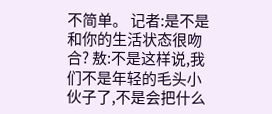不简单。 记者:是不是和你的生活状态很吻合? 敖:不是这样说,我们不是年轻的毛头小伙子了,不是会把什么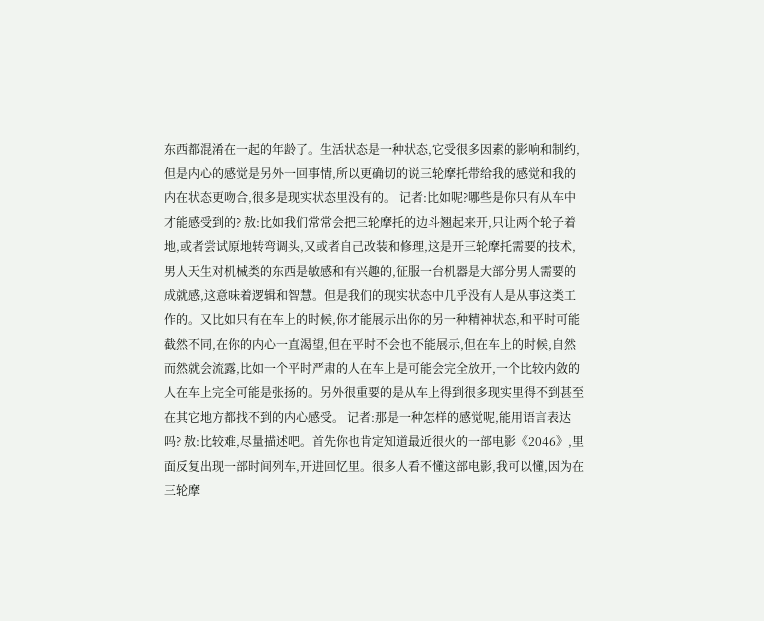东西都混淆在一起的年龄了。生活状态是一种状态,它受很多因素的影响和制约,但是内心的感觉是另外一回事情,所以更确切的说三轮摩托带给我的感觉和我的内在状态更吻合,很多是现实状态里没有的。 记者:比如呢?哪些是你只有从车中才能感受到的? 敖:比如我们常常会把三轮摩托的边斗翘起来开,只让两个轮子着地,或者尝试原地转弯调头,又或者自己改装和修理,这是开三轮摩托需要的技术,男人天生对机械类的东西是敏感和有兴趣的,征服一台机器是大部分男人需要的成就感,这意味着逻辑和智慧。但是我们的现实状态中几乎没有人是从事这类工作的。又比如只有在车上的时候,你才能展示出你的另一种精神状态,和平时可能截然不同,在你的内心一直渴望,但在平时不会也不能展示,但在车上的时候,自然而然就会流露,比如一个平时严肃的人在车上是可能会完全放开,一个比较内敛的人在车上完全可能是张扬的。另外很重要的是从车上得到很多现实里得不到甚至在其它地方都找不到的内心感受。 记者:那是一种怎样的感觉呢,能用语言表达吗? 敖:比较难,尽量描述吧。首先你也肯定知道最近很火的一部电影《2046》,里面反复出现一部时间列车,开进回忆里。很多人看不懂这部电影,我可以懂,因为在三轮摩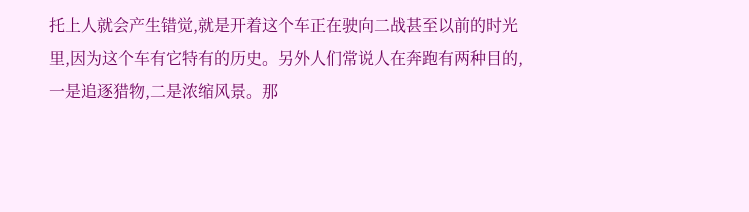托上人就会产生错觉,就是开着这个车正在驶向二战甚至以前的时光里,因为这个车有它特有的历史。另外人们常说人在奔跑有两种目的,一是追逐猎物,二是浓缩风景。那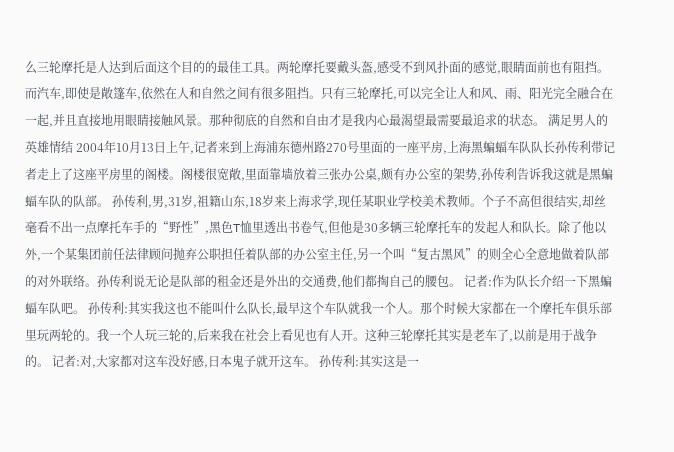么三轮摩托是人达到后面这个目的的最佳工具。两轮摩托要戴头盔,感受不到风扑面的感觉,眼睛面前也有阻挡。而汽车,即使是敞篷车,依然在人和自然之间有很多阻挡。只有三轮摩托,可以完全让人和风、雨、阳光完全融合在一起,并且直接地用眼睛接触风景。那种彻底的自然和自由才是我内心最渴望最需要最追求的状态。 满足男人的英雄情结 2004年10月13日上午,记者来到上海浦东德州路270号里面的一座平房,上海黑蝙蝠车队队长孙传利带记者走上了这座平房里的阁楼。阁楼很宽敞,里面靠墙放着三张办公桌,颇有办公室的架势,孙传利告诉我这就是黑蝙蝠车队的队部。 孙传利,男,31岁,祖籍山东,18岁来上海求学,现任某职业学校美术教师。个子不高但很结实,却丝毫看不出一点摩托车手的“野性”,黑色T恤里透出书卷气,但他是30多辆三轮摩托车的发起人和队长。除了他以外,一个某集团前任法律顾问抛弃公职担任着队部的办公室主任,另一个叫“复古黑风”的则全心全意地做着队部的对外联络。孙传利说无论是队部的租金还是外出的交通费,他们都掏自己的腰包。 记者:作为队长介绍一下黑蝙蝠车队吧。 孙传利:其实我这也不能叫什么队长,最早这个车队就我一个人。那个时候大家都在一个摩托车俱乐部里玩两轮的。我一个人玩三轮的,后来我在社会上看见也有人开。这种三轮摩托其实是老车了,以前是用于战争的。 记者:对,大家都对这车没好感,日本鬼子就开这车。 孙传利:其实这是一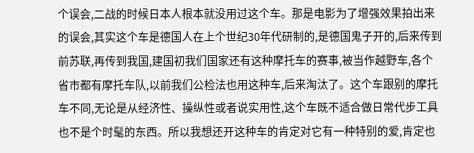个误会,二战的时候日本人根本就没用过这个车。那是电影为了增强效果拍出来的误会,其实这个车是德国人在上个世纪30年代研制的,是德国鬼子开的,后来传到前苏联,再传到我国,建国初我们国家还有这种摩托车的赛事,被当作越野车,各个省市都有摩托车队,以前我们公检法也用这种车,后来淘汰了。这个车跟别的摩托车不同,无论是从经济性、操纵性或者说实用性,这个车既不适合做日常代步工具也不是个时髦的东西。所以我想还开这种车的肯定对它有一种特别的爱,肯定也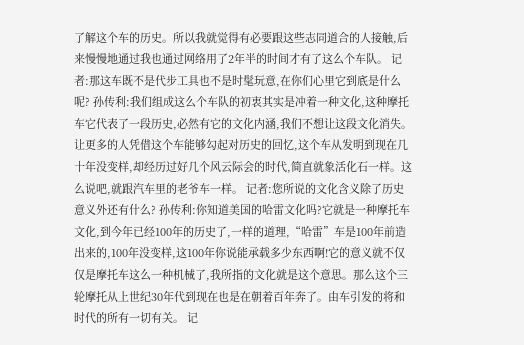了解这个车的历史。所以我就觉得有必要跟这些志同道合的人接触,后来慢慢地通过我也通过网络用了2年半的时间才有了这么个车队。 记者:那这车既不是代步工具也不是时髦玩意,在你们心里它到底是什么呢? 孙传利:我们组成这么个车队的初衷其实是冲着一种文化,这种摩托车它代表了一段历史,必然有它的文化内涵,我们不想让这段文化消失。让更多的人凭借这个车能够勾起对历史的回忆,这个车从发明到现在几十年没变样,却经历过好几个风云际会的时代,简直就象活化石一样。这么说吧,就跟汽车里的老爷车一样。 记者:您所说的文化含义除了历史意义外还有什么? 孙传利:你知道美国的哈雷文化吗?它就是一种摩托车文化,到今年已经100年的历史了,一样的道理,“哈雷”车是100年前造出来的,100年没变样,这100年你说能承载多少东西啊!它的意义就不仅仅是摩托车这么一种机械了,我所指的文化就是这个意思。那么这个三轮摩托从上世纪30年代到现在也是在朝着百年奔了。由车引发的将和时代的所有一切有关。 记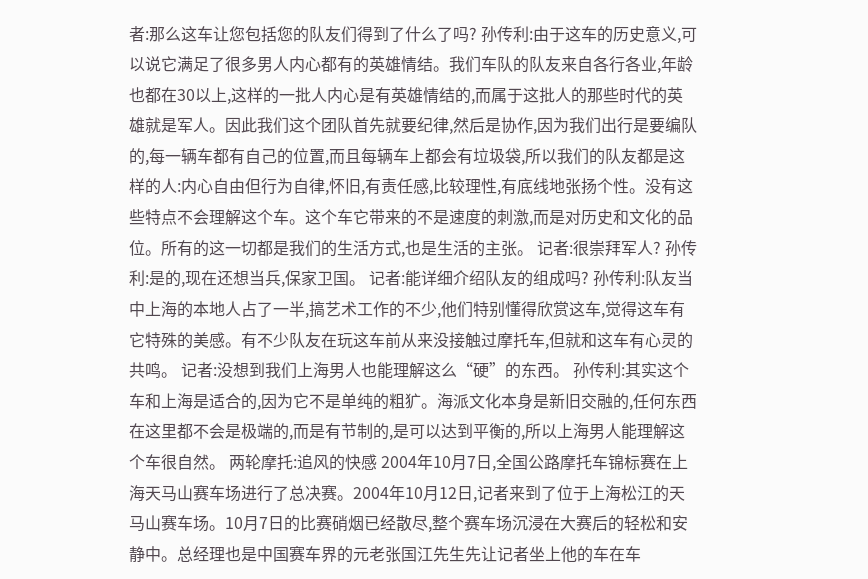者:那么这车让您包括您的队友们得到了什么了吗? 孙传利:由于这车的历史意义,可以说它满足了很多男人内心都有的英雄情结。我们车队的队友来自各行各业,年龄也都在30以上,这样的一批人内心是有英雄情结的,而属于这批人的那些时代的英雄就是军人。因此我们这个团队首先就要纪律,然后是协作,因为我们出行是要编队的,每一辆车都有自己的位置,而且每辆车上都会有垃圾袋,所以我们的队友都是这样的人:内心自由但行为自律,怀旧,有责任感,比较理性,有底线地张扬个性。没有这些特点不会理解这个车。这个车它带来的不是速度的刺激,而是对历史和文化的品位。所有的这一切都是我们的生活方式,也是生活的主张。 记者:很崇拜军人? 孙传利:是的,现在还想当兵,保家卫国。 记者:能详细介绍队友的组成吗? 孙传利:队友当中上海的本地人占了一半,搞艺术工作的不少,他们特别懂得欣赏这车,觉得这车有它特殊的美感。有不少队友在玩这车前从来没接触过摩托车,但就和这车有心灵的共鸣。 记者:没想到我们上海男人也能理解这么“硬”的东西。 孙传利:其实这个车和上海是适合的,因为它不是单纯的粗犷。海派文化本身是新旧交融的,任何东西在这里都不会是极端的,而是有节制的,是可以达到平衡的,所以上海男人能理解这个车很自然。 两轮摩托:追风的快感 2004年10月7日,全国公路摩托车锦标赛在上海天马山赛车场进行了总决赛。2004年10月12日,记者来到了位于上海松江的天马山赛车场。10月7日的比赛硝烟已经散尽,整个赛车场沉浸在大赛后的轻松和安静中。总经理也是中国赛车界的元老张国江先生先让记者坐上他的车在车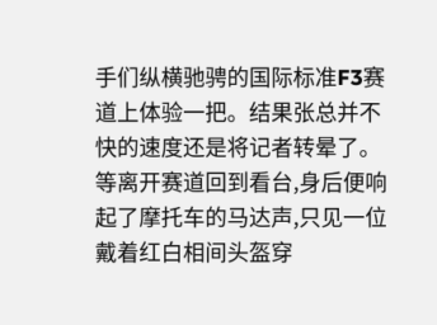手们纵横驰骋的国际标准F3赛道上体验一把。结果张总并不快的速度还是将记者转晕了。等离开赛道回到看台,身后便响起了摩托车的马达声,只见一位戴着红白相间头盔穿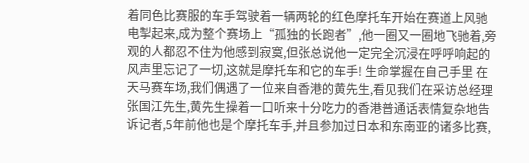着同色比赛服的车手驾驶着一辆两轮的红色摩托车开始在赛道上风驰电掣起来,成为整个赛场上“孤独的长跑者”,他一圈又一圈地飞驰着,旁观的人都忍不住为他感到寂寞,但张总说他一定完全沉浸在呼呼响起的风声里忘记了一切,这就是摩托车和它的车手! 生命掌握在自己手里 在天马赛车场,我们偶遇了一位来自香港的黄先生,看见我们在采访总经理张国江先生,黄先生操着一口听来十分吃力的香港普通话表情复杂地告诉记者,5年前他也是个摩托车手,并且参加过日本和东南亚的诸多比赛,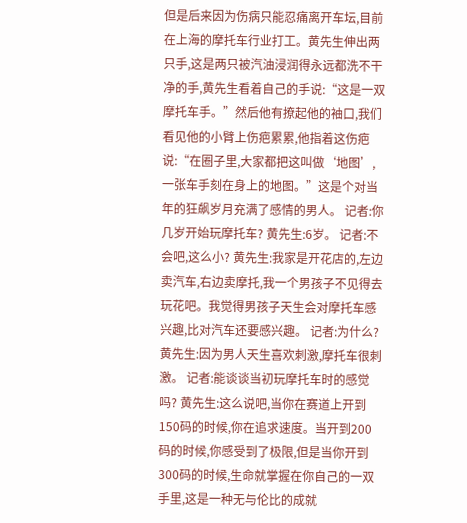但是后来因为伤病只能忍痛离开车坛,目前在上海的摩托车行业打工。黄先生伸出两只手,这是两只被汽油浸润得永远都洗不干净的手,黄先生看着自己的手说:“这是一双摩托车手。”然后他有撩起他的袖口,我们看见他的小臂上伤疤累累,他指着这伤疤说:“在圈子里,大家都把这叫做‘地图’,一张车手刻在身上的地图。”这是个对当年的狂飙岁月充满了感情的男人。 记者:你几岁开始玩摩托车? 黄先生:6岁。 记者:不会吧,这么小? 黄先生:我家是开花店的,左边卖汽车,右边卖摩托,我一个男孩子不见得去玩花吧。我觉得男孩子天生会对摩托车感兴趣,比对汽车还要感兴趣。 记者:为什么? 黄先生:因为男人天生喜欢刺激,摩托车很刺激。 记者:能谈谈当初玩摩托车时的感觉吗? 黄先生:这么说吧,当你在赛道上开到150码的时候,你在追求速度。当开到200码的时候,你感受到了极限,但是当你开到300码的时候,生命就掌握在你自己的一双手里,这是一种无与伦比的成就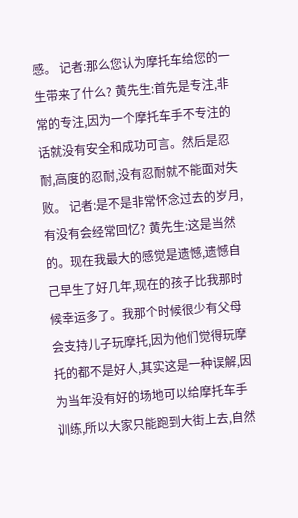感。 记者:那么您认为摩托车给您的一生带来了什么? 黄先生:首先是专注,非常的专注,因为一个摩托车手不专注的话就没有安全和成功可言。然后是忍耐,高度的忍耐,没有忍耐就不能面对失败。 记者:是不是非常怀念过去的岁月,有没有会经常回忆? 黄先生:这是当然的。现在我最大的感觉是遗憾,遗憾自己早生了好几年,现在的孩子比我那时候幸运多了。我那个时候很少有父母会支持儿子玩摩托,因为他们觉得玩摩托的都不是好人,其实这是一种误解,因为当年没有好的场地可以给摩托车手训练,所以大家只能跑到大街上去,自然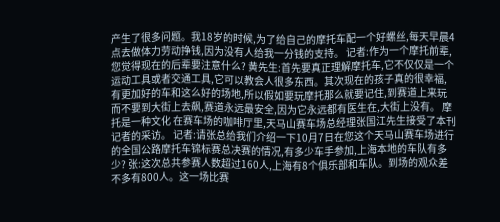产生了很多问题。我18岁的时候,为了给自己的摩托车配一个好螺丝,每天早晨4点去做体力劳动挣钱,因为没有人给我一分钱的支持。 记者:作为一个摩托前辈,您觉得现在的后辈要注意什么? 黄先生:首先要真正理解摩托车,它不仅仅是一个运动工具或者交通工具,它可以教会人很多东西。其次现在的孩子真的很幸福,有更加好的车和这么好的场地,所以假如要玩摩托那么就要记住,到赛道上来玩而不要到大街上去飙,赛道永远最安全,因为它永远都有医生在,大街上没有。 摩托是一种文化 在赛车场的咖啡厅里,天马山赛车场总经理张国江先生接受了本刊记者的采访。 记者:请张总给我们介绍一下10月7日在您这个天马山赛车场进行的全国公路摩托车锦标赛总决赛的情况,有多少车手参加,上海本地的车队有多少? 张:这次总共参赛人数超过160人,上海有8个俱乐部和车队。到场的观众差不多有800人。这一场比赛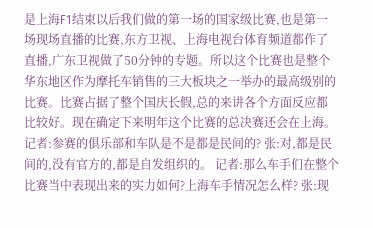是上海F1结束以后我们做的第一场的国家级比赛,也是第一场现场直播的比赛,东方卫视、上海电视台体育频道都作了直播,广东卫视做了50分钟的专题。所以这个比赛也是整个华东地区作为摩托车销售的三大板块之一举办的最高级别的比赛。比赛占据了整个国庆长假,总的来讲各个方面反应都比较好。现在确定下来明年这个比赛的总决赛还会在上海。 记者:参赛的俱乐部和车队是不是都是民间的? 张:对,都是民间的,没有官方的,都是自发组织的。 记者:那么车手们在整个比赛当中表现出来的实力如何?上海车手情况怎么样? 张:现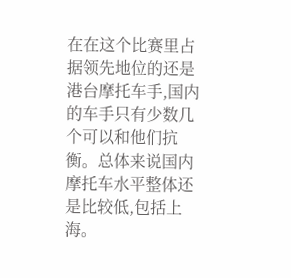在在这个比赛里占据领先地位的还是港台摩托车手,国内的车手只有少数几个可以和他们抗衡。总体来说国内摩托车水平整体还是比较低,包括上海。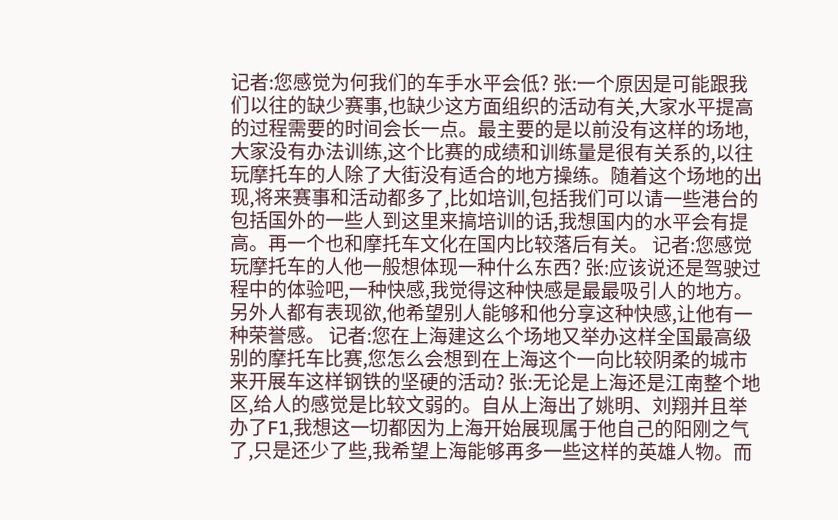记者:您感觉为何我们的车手水平会低? 张:一个原因是可能跟我们以往的缺少赛事,也缺少这方面组织的活动有关,大家水平提高的过程需要的时间会长一点。最主要的是以前没有这样的场地,大家没有办法训练,这个比赛的成绩和训练量是很有关系的,以往玩摩托车的人除了大街没有适合的地方操练。随着这个场地的出现,将来赛事和活动都多了,比如培训,包括我们可以请一些港台的包括国外的一些人到这里来搞培训的话,我想国内的水平会有提高。再一个也和摩托车文化在国内比较落后有关。 记者:您感觉玩摩托车的人他一般想体现一种什么东西? 张:应该说还是驾驶过程中的体验吧,一种快感,我觉得这种快感是最最吸引人的地方。另外人都有表现欲,他希望别人能够和他分享这种快感,让他有一种荣誉感。 记者:您在上海建这么个场地又举办这样全国最高级别的摩托车比赛,您怎么会想到在上海这个一向比较阴柔的城市来开展车这样钢铁的坚硬的活动? 张:无论是上海还是江南整个地区,给人的感觉是比较文弱的。自从上海出了姚明、刘翔并且举办了F1,我想这一切都因为上海开始展现属于他自己的阳刚之气了,只是还少了些,我希望上海能够再多一些这样的英雄人物。而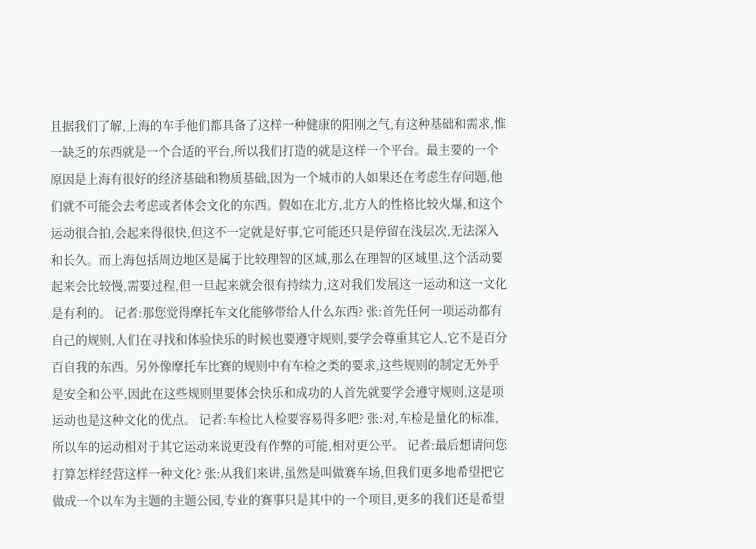且据我们了解,上海的车手他们都具备了这样一种健康的阳刚之气,有这种基础和需求,惟一缺乏的东西就是一个合适的平台,所以我们打造的就是这样一个平台。最主要的一个原因是上海有很好的经济基础和物质基础,因为一个城市的人如果还在考虑生存问题,他们就不可能会去考虑或者体会文化的东西。假如在北方,北方人的性格比较火爆,和这个运动很合拍,会起来得很快,但这不一定就是好事,它可能还只是停留在浅层次,无法深入和长久。而上海包括周边地区是属于比较理智的区域,那么在理智的区域里,这个活动要起来会比较慢,需要过程,但一旦起来就会很有持续力,这对我们发展这一运动和这一文化是有利的。 记者:那您觉得摩托车文化能够带给人什么东西? 张:首先任何一项运动都有自己的规则,人们在寻找和体验快乐的时候也要遵守规则,要学会尊重其它人,它不是百分百自我的东西。另外像摩托车比赛的规则中有车检之类的要求,这些规则的制定无外乎是安全和公平,因此在这些规则里要体会快乐和成功的人首先就要学会遵守规则,这是项运动也是这种文化的优点。 记者:车检比人检要容易得多吧? 张:对,车检是量化的标准,所以车的运动相对于其它运动来说更没有作弊的可能,相对更公平。 记者:最后想请问您打算怎样经营这样一种文化? 张:从我们来讲,虽然是叫做赛车场,但我们更多地希望把它做成一个以车为主题的主题公园,专业的赛事只是其中的一个项目,更多的我们还是希望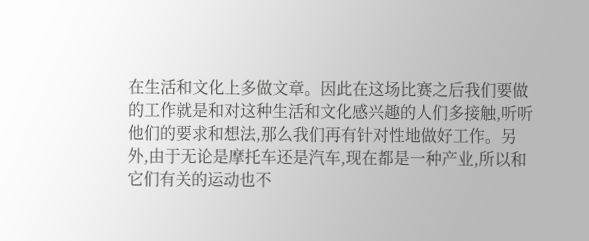在生活和文化上多做文章。因此在这场比赛之后我们要做的工作就是和对这种生活和文化感兴趣的人们多接触,听听他们的要求和想法,那么我们再有针对性地做好工作。另外,由于无论是摩托车还是汽车,现在都是一种产业,所以和它们有关的运动也不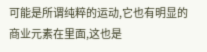可能是所谓纯粹的运动,它也有明显的商业元素在里面,这也是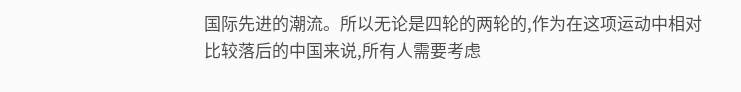国际先进的潮流。所以无论是四轮的两轮的,作为在这项运动中相对比较落后的中国来说,所有人需要考虑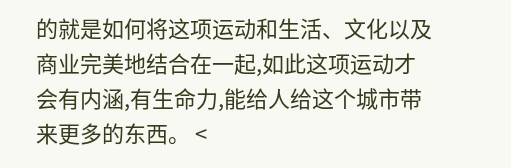的就是如何将这项运动和生活、文化以及商业完美地结合在一起,如此这项运动才会有内涵,有生命力,能给人给这个城市带来更多的东西。 <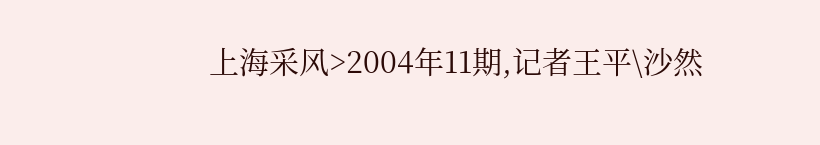上海采风>2004年11期,记者王平\沙然